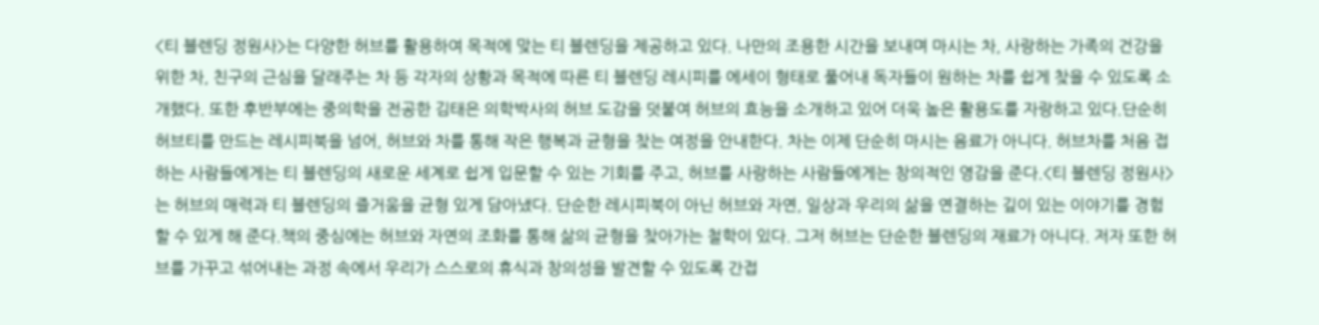<티 블렌딩 정원사>는 다양한 허브를 활용하여 목적에 맞는 티 블렌딩을 제공하고 있다. 나만의 조용한 시간을 보내며 마시는 차, 사랑하는 가족의 건강을 위한 차, 친구의 근심을 달래주는 차 등 각자의 상황과 목적에 따른 티 블렌딩 레시피를 에세이 형태로 풀어내 독자들이 원하는 차를 쉽게 찾을 수 있도록 소개했다. 또한 후반부에는 중의학을 전공한 김태은 의학박사의 허브 도감을 덧붙여 허브의 효능을 소개하고 있어 더욱 높은 활용도를 자랑하고 있다.단순히 허브티를 만드는 레시피북을 넘어, 허브와 차를 통해 작은 행복과 균형을 찾는 여정을 안내한다. 차는 이제 단순히 마시는 음료가 아니다. 허브차를 처음 접하는 사람들에게는 티 블렌딩의 새로운 세계로 쉽게 입문할 수 있는 기회를 주고, 허브를 사랑하는 사람들에게는 창의적인 영감을 준다.<티 블렌딩 정원사>는 허브의 매력과 티 블렌딩의 즐거움을 균형 있게 담아냈다. 단순한 레시피북이 아닌 허브와 자연, 일상과 우리의 삶을 연결하는 깊이 있는 이야기를 경험할 수 있게 해 준다.책의 중심에는 허브와 자연의 조화를 통해 삶의 균형을 찾아가는 철학이 있다. 그저 허브는 단순한 블렌딩의 재료가 아니다. 저자 또한 허브를 가꾸고 섞어내는 과정 속에서 우리가 스스로의 휴식과 창의성을 발견할 수 있도록 간접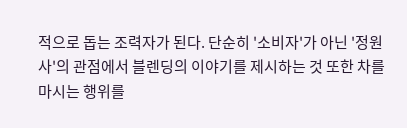적으로 돕는 조력자가 된다. 단순히 '소비자'가 아닌 '정원사'의 관점에서 블렌딩의 이야기를 제시하는 것 또한 차를 마시는 행위를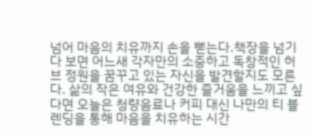넘어 마음의 치유까지 손을 뻗는다.책장을 넘기다 보면 어느새 각자만의 소중하고 독창적인 허브 정원을 꿈꾸고 있는 자신을 발견할지도 모른다. 삶의 작은 여유와 건강한 즐거움을 느끼고 싶다면 오늘은 청량음료나 커피 대신 나만의 티 블렌딩을 통해 마음을 치유하는 시간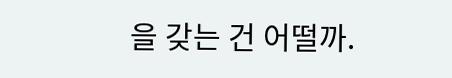을 갖는 건 어떨까.